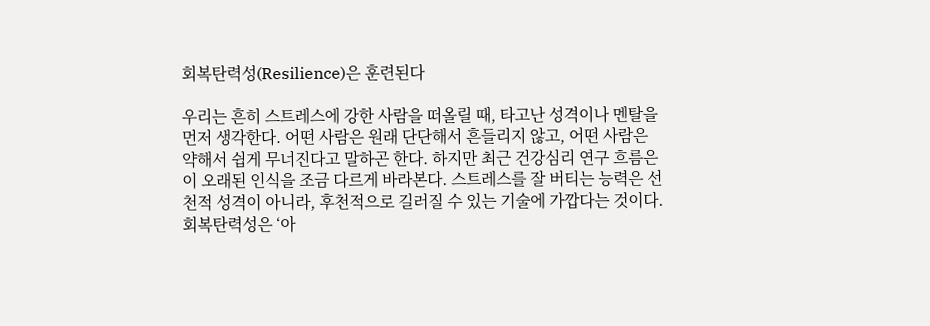회복탄력성(Resilience)은 훈련된다

우리는 흔히 스트레스에 강한 사람을 떠올릴 때, 타고난 성격이나 멘탈을 먼저 생각한다. 어떤 사람은 원래 단단해서 흔들리지 않고, 어떤 사람은 약해서 쉽게 무너진다고 말하곤 한다. 하지만 최근 건강심리 연구 흐름은 이 오래된 인식을 조금 다르게 바라본다. 스트레스를 잘 버티는 능력은 선천적 성격이 아니라, 후천적으로 길러질 수 있는 기술에 가깝다는 것이다. 회복탄력성은 ‘아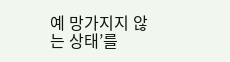예 망가지지 않는 상태’를